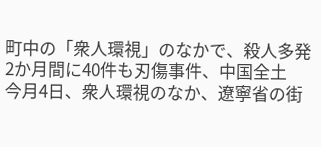町中の「衆人環視」のなかで、殺人多発
2か月間に40件も刃傷事件、中国全土
今月4日、衆人環視のなか、遼寧省の街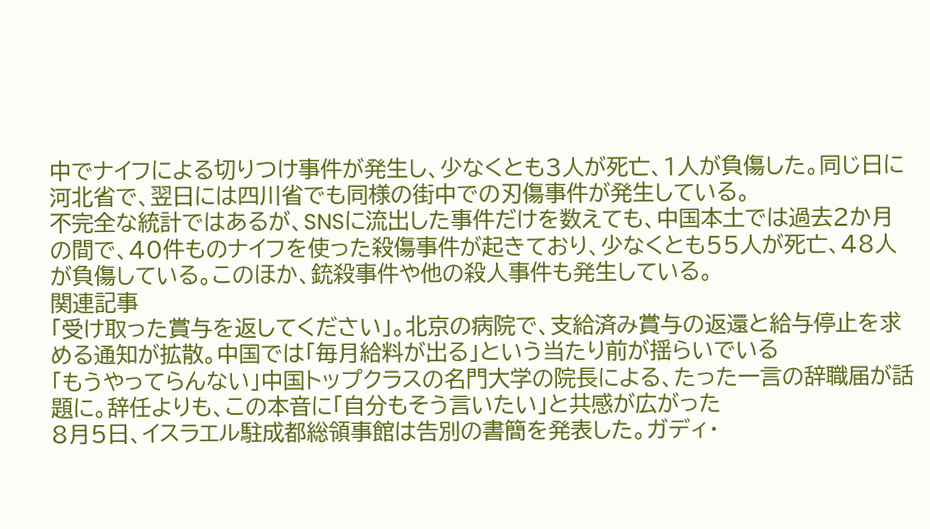中でナイフによる切りつけ事件が発生し、少なくとも3人が死亡、1人が負傷した。同じ日に河北省で、翌日には四川省でも同様の街中での刃傷事件が発生している。
不完全な統計ではあるが、SNSに流出した事件だけを数えても、中国本土では過去2か月の間で、40件ものナイフを使った殺傷事件が起きており、少なくとも55人が死亡、48人が負傷している。このほか、銃殺事件や他の殺人事件も発生している。
関連記事
「受け取った賞与を返してください」。北京の病院で、支給済み賞与の返還と給与停止を求める通知が拡散。中国では「毎月給料が出る」という当たり前が揺らいでいる
「もうやってらんない」中国トップクラスの名門大学の院長による、たった一言の辞職届が話題に。辞任よりも、この本音に「自分もそう言いたい」と共感が広がった
8月5日、イスラエル駐成都総領事館は告別の書簡を発表した。ガディ・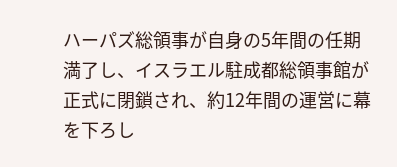ハーパズ総領事が自身の5年間の任期満了し、イスラエル駐成都総領事館が正式に閉鎖され、約12年間の運営に幕を下ろし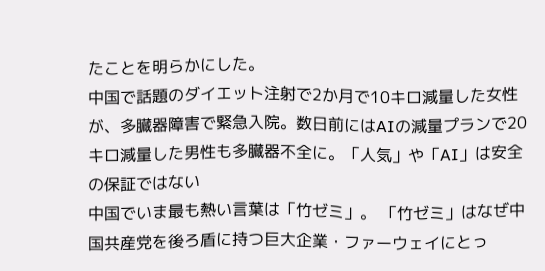たことを明らかにした。
中国で話題のダイエット注射で2か月で10キロ減量した女性が、多臓器障害で緊急入院。数日前にはAIの減量プランで20キロ減量した男性も多臓器不全に。「人気」や「AI」は安全の保証ではない
中国でいま最も熱い言葉は「竹ゼミ」。 「竹ゼミ」はなぜ中国共産党を後ろ盾に持つ巨大企業・ファーウェイにとっ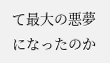て最大の悪夢になったのか